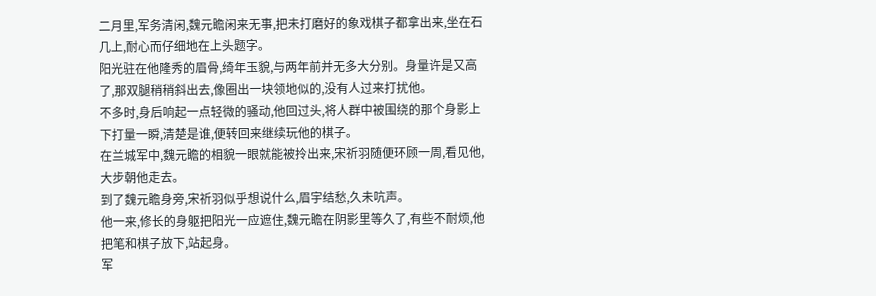二月里,军务清闲,魏元瞻闲来无事,把未打磨好的象戏棋子都拿出来,坐在石几上,耐心而仔细地在上头题字。
阳光驻在他隆秀的眉骨,绮年玉貌,与两年前并无多大分别。身量许是又高了,那双腿稍稍斜出去,像圈出一块领地似的,没有人过来打扰他。
不多时,身后响起一点轻微的骚动,他回过头,将人群中被围绕的那个身影上下打量一瞬,清楚是谁,便转回来继续玩他的棋子。
在兰城军中,魏元瞻的相貌一眼就能被拎出来,宋祈羽随便环顾一周,看见他,大步朝他走去。
到了魏元瞻身旁,宋祈羽似乎想说什么,眉宇结愁,久未吭声。
他一来,修长的身躯把阳光一应遮住,魏元瞻在阴影里等久了,有些不耐烦,他把笔和棋子放下,站起身。
军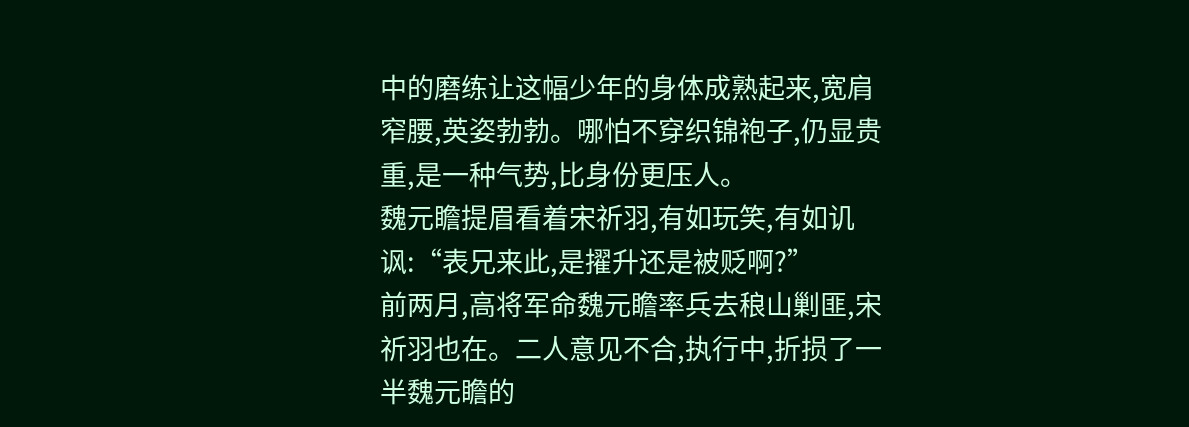中的磨练让这幅少年的身体成熟起来,宽肩窄腰,英姿勃勃。哪怕不穿织锦袍子,仍显贵重,是一种气势,比身份更压人。
魏元瞻提眉看着宋祈羽,有如玩笑,有如讥讽:“表兄来此,是擢升还是被贬啊?”
前两月,高将军命魏元瞻率兵去稂山剿匪,宋祈羽也在。二人意见不合,执行中,折损了一半魏元瞻的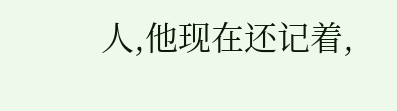人,他现在还记着,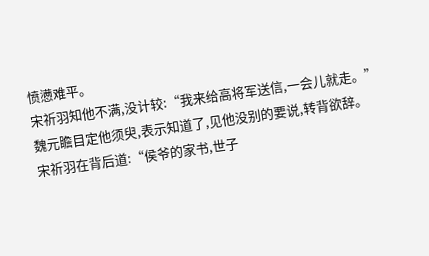愤懑难平。
宋祈羽知他不满,没计较:“我来给高将军送信,一会儿就走。”
魏元瞻目定他须臾,表示知道了,见他没别的要说,转背欲辞。
宋祈羽在背后道:“侯爷的家书,世子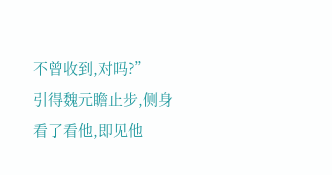不曾收到,对吗?”
引得魏元瞻止步,侧身看了看他,即见他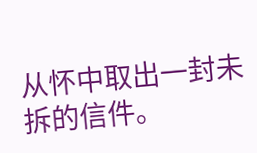从怀中取出一封未拆的信件。